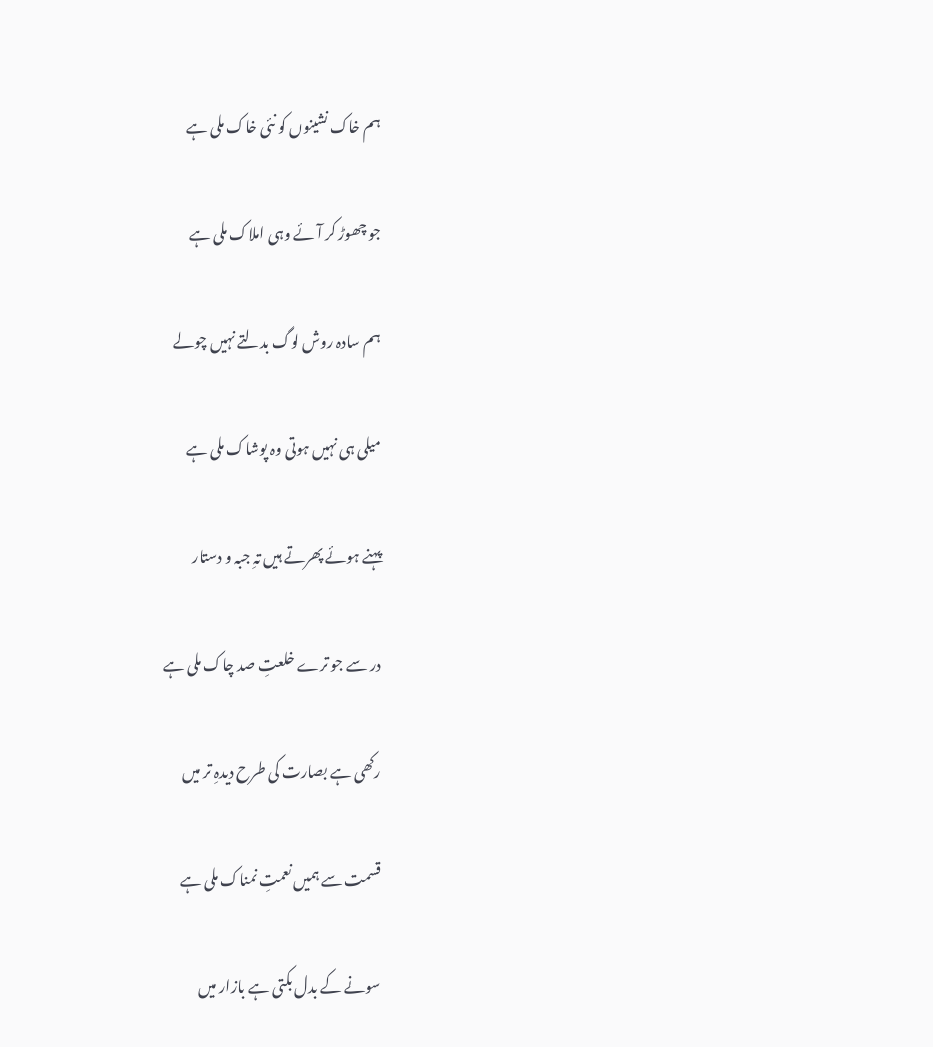ہم خاک نشینوں کو نئی خاک ملی ہے

جو چھوڑ کر آئے وہی املاک ملی ہے

ہم سادہ روش لوگ بدلتے نہیں چولے

میلی ہی نہیں ہوتی وہ پوشاک ملی ہے

پہنے ہوئے پھرتے ہیں تہِ جبہ و دستار

در سے جو ترے خلعتِ صد چاک ملی ہے

رکھی ہے بصارت کی طرح دیدہِ تر میں

قسمت سے ہمیں نعمتِ نمناک ملی ہے

سونے کے بدل بکتی ہے بازار میں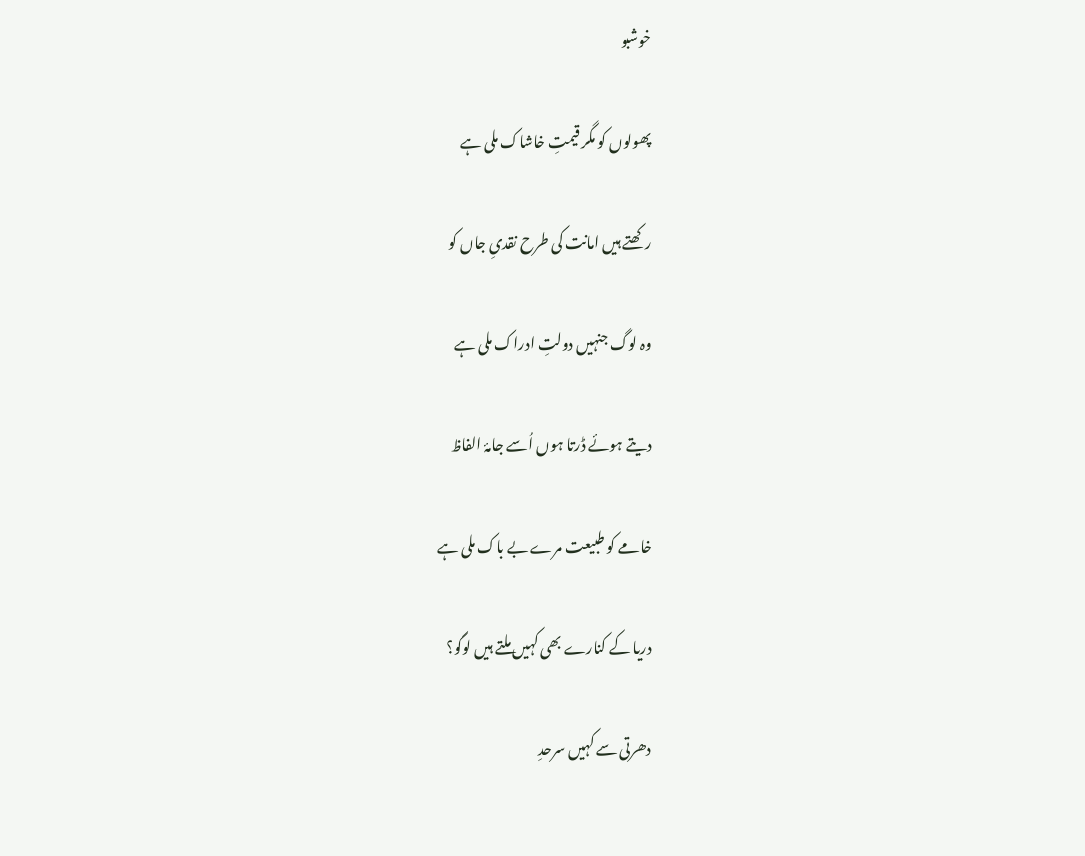خوشبو

پھولوں کو مگر قیمتِ خاشاک ملی ہے

رکھتے ہیں امانت کی طرح نقدیِ جاں کو

وہ لوگ جنہیں دولتِ ادراک ملی ہے

دیتے ہوئے ڈرتا ہوں اُسے جامۂ الفاظ

خامے کو طبیعت مرے بے باک ملی ہے

دریا کے کنارے بھی کہیں ملتے ہیں لوگو؟

دھرتی سے کہیں سرحدِ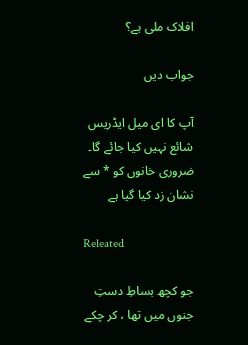افلاک ملی ہے؟

جواب دیں

آپ کا ای میل ایڈریس شائع نہیں کیا جائے گا۔ ضروری خانوں کو * سے نشان زد کیا گیا ہے

Releated

جو کچھ بساطِ دستِ جنوں میں تھا ، کر چکے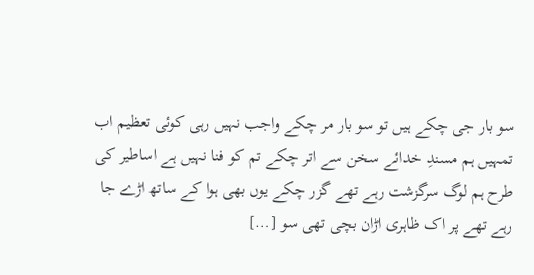سو بار جی چکے ہیں تو سو بار مر چکے واجب نہیں رہی کوئی تعظیم اب تمہیں ہم مسندِ خدائے سخن سے اتر چکے تم کو فنا نہیں ہے اساطیر کی طرح ہم لوگ سرگزشت رہے تھے گزر چکے یوں بھی ہوا کے ساتھ اڑے جا رہے تھے پر اک ظاہری اڑان بچی تھی سو […]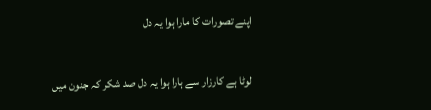اپنے تصورات کا مارا ہوا یہ دل

لوٹا ہے کارزار سے ہارا ہوا یہ دل صد شکر کہ جنون میں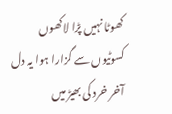کھوٹا نہیں پڑا لاکھوں کسوٹیوں سے گزارا ہوا یہ دل آخر خرد کی بھیڑ میں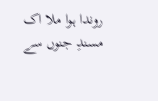روندا ہوا ملا اک مسندِ جنوں سے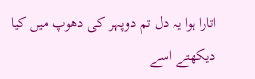اتارا ہوا یہ دل تم دوپہر کی دھوپ میں کیا دیکھتے اسے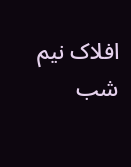افلاک نیم شب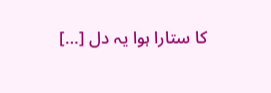کا ستارا ہوا یہ دل […]